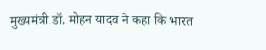मुख्यमंत्री डॉ. मोहन यादव ने कहा कि भारत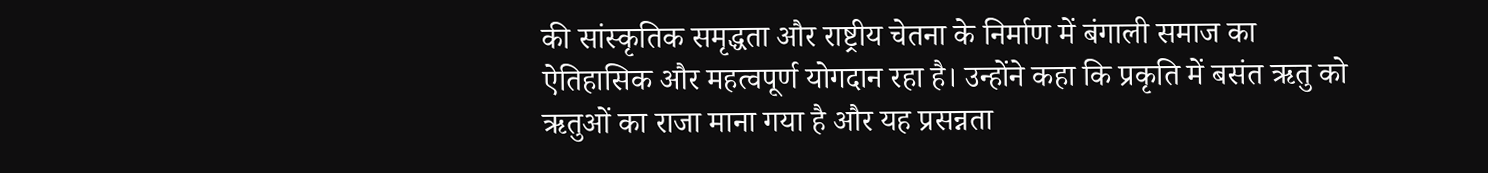की सांस्कृतिक समृद्धता और राष्ट्रीय चेतना के निर्माण में बंगाली समाज का ऐतिहासिक और महत्वपूर्ण योगदान रहा है। उन्होंने कहा कि प्रकृति में बसंत ऋतु को ऋतुओं का राजा माना गया है और यह प्रसन्नता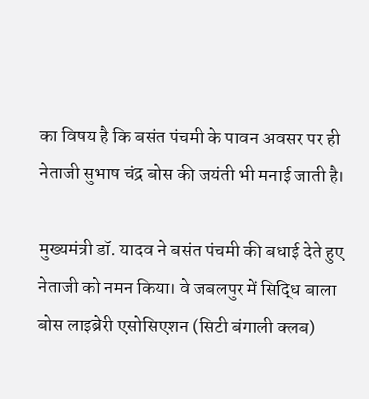का विषय है कि बसंत पंचमी के पावन अवसर पर ही नेताजी सुभाष चंद्र बोस की जयंती भी मनाई जाती है।

मुख्यमंत्री डॉ. यादव ने बसंत पंचमी की बधाई देते हुए नेताजी को नमन किया। वे जबलपुर में सिद्धि बाला बोस लाइब्रेरी एसोसिएशन (सिटी बंगाली क्लब)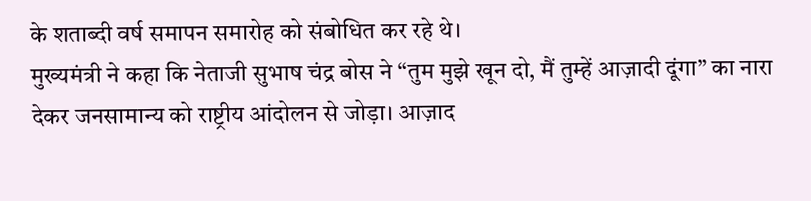के शताब्दी वर्ष समापन समारोह को संबोधित कर रहे थे।
मुख्यमंत्री ने कहा कि नेताजी सुभाष चंद्र बोस ने “तुम मुझे खून दो, मैं तुम्हें आज़ादी दूंगा” का नारा देकर जनसामान्य को राष्ट्रीय आंदोलन से जोड़ा। आज़ाद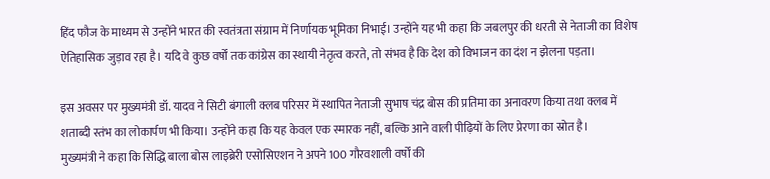हिंद फौज के माध्यम से उन्होंने भारत की स्वतंत्रता संग्राम में निर्णायक भूमिका निभाई। उन्होंने यह भी कहा कि जबलपुर की धरती से नेताजी का विशेष ऐतिहासिक जुड़ाव रहा है। यदि वे कुछ वर्षों तक कांग्रेस का स्थायी नेतृत्व करते, तो संभव है कि देश को विभाजन का दंश न झेलना पड़ता।

इस अवसर पर मुख्यमंत्री डॉ. यादव ने सिटी बंगाली क्लब परिसर में स्थापित नेताजी सुभाष चंद्र बोस की प्रतिमा का अनावरण किया तथा क्लब में शताब्दी स्तंभ का लोकार्पण भी किया। उन्होंने कहा कि यह केवल एक स्मारक नहीं, बल्कि आने वाली पीढ़ियों के लिए प्रेरणा का स्रोत है।
मुख्यमंत्री ने कहा कि सिद्धि बाला बोस लाइब्रेरी एसोसिएशन ने अपने 100 गौरवशाली वर्षों की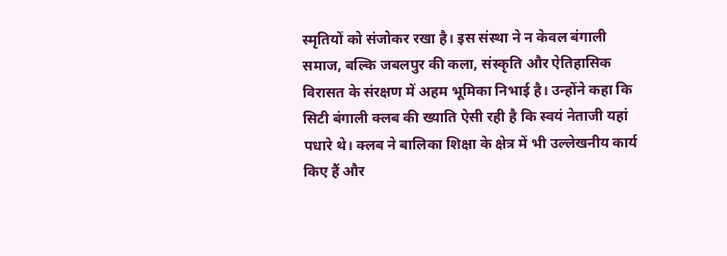स्मृतियों को संजोकर रखा है। इस संस्था ने न केवल बंगाली समाज, बल्कि जबलपुर की कला, संस्कृति और ऐतिहासिक विरासत के संरक्षण में अहम भूमिका निभाई है। उन्होंने कहा कि सिटी बंगाली क्लब की ख्याति ऐसी रही है कि स्वयं नेताजी यहां पधारे थे। क्लब ने बालिका शिक्षा के क्षेत्र में भी उल्लेखनीय कार्य किए हैं और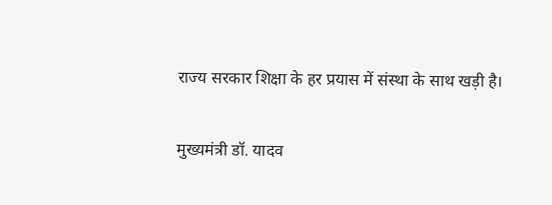राज्य सरकार शिक्षा के हर प्रयास में संस्था के साथ खड़ी है।

मुख्यमंत्री डॉ. यादव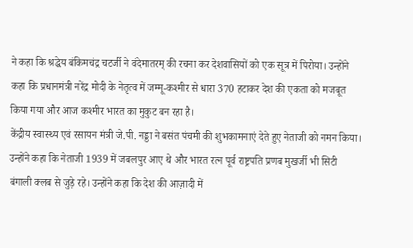ने कहा कि श्रद्धेय बंकिमचंद्र चटर्जी ने वंदेमातरम् की रचना कर देशवासियों को एक सूत्र में पिरोया। उन्होंने कहा कि प्रधानमंत्री नरेंद्र मोदी के नेतृत्व में जम्मू-कश्मीर से धारा 370 हटाकर देश की एकता को मजबूत किया गया और आज कश्मीर भारत का मुकुट बन रहा है।
केंद्रीय स्वास्थ्य एवं रसायन मंत्री जे.पी. नड्डा ने बसंत पंचमी की शुभकामनाएं देते हुए नेताजी को नमन किया। उन्होंने कहा कि नेताजी 1939 में जबलपुर आए थे और भारत रत्न पूर्व राष्ट्रपति प्रणब मुखर्जी भी सिटी बंगाली क्लब से जुड़े रहे। उन्होंने कहा कि देश की आज़ादी में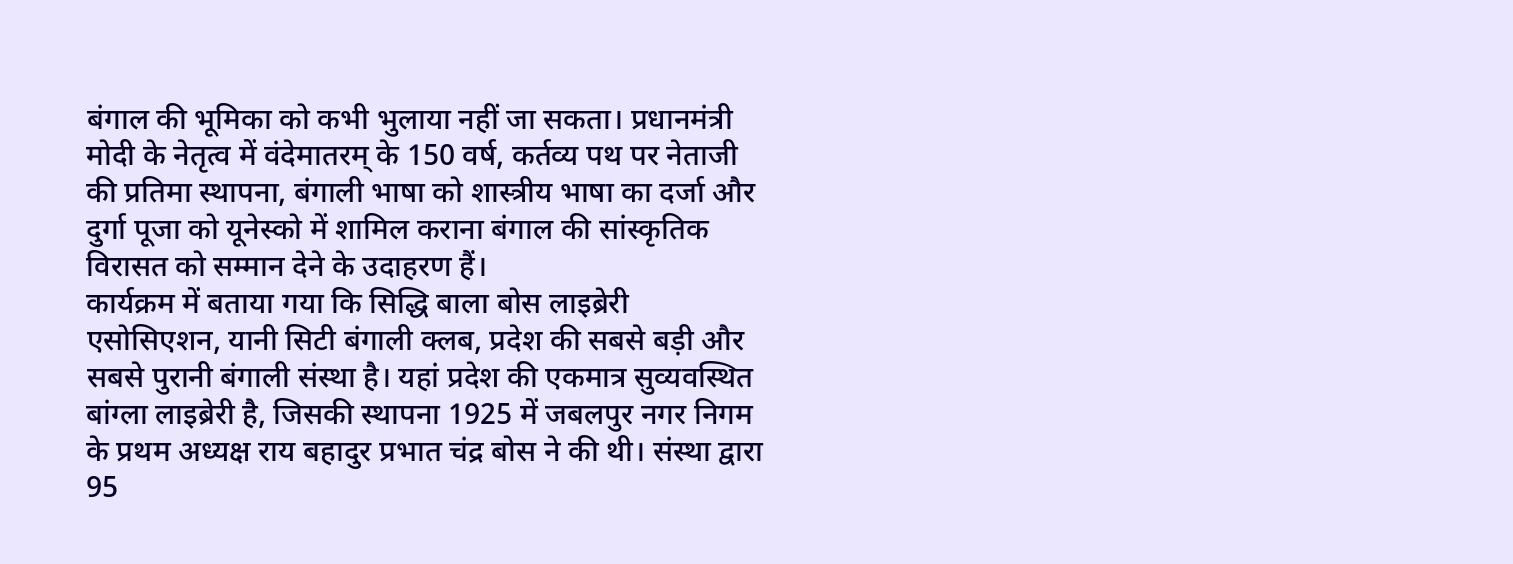बंगाल की भूमिका को कभी भुलाया नहीं जा सकता। प्रधानमंत्री मोदी के नेतृत्व में वंदेमातरम् के 150 वर्ष, कर्तव्य पथ पर नेताजी की प्रतिमा स्थापना, बंगाली भाषा को शास्त्रीय भाषा का दर्जा और दुर्गा पूजा को यूनेस्को में शामिल कराना बंगाल की सांस्कृतिक विरासत को सम्मान देने के उदाहरण हैं।
कार्यक्रम में बताया गया कि सिद्धि बाला बोस लाइब्रेरी एसोसिएशन, यानी सिटी बंगाली क्लब, प्रदेश की सबसे बड़ी और सबसे पुरानी बंगाली संस्था है। यहां प्रदेश की एकमात्र सुव्यवस्थित बांग्ला लाइब्रेरी है, जिसकी स्थापना 1925 में जबलपुर नगर निगम के प्रथम अध्यक्ष राय बहादुर प्रभात चंद्र बोस ने की थी। संस्था द्वारा 95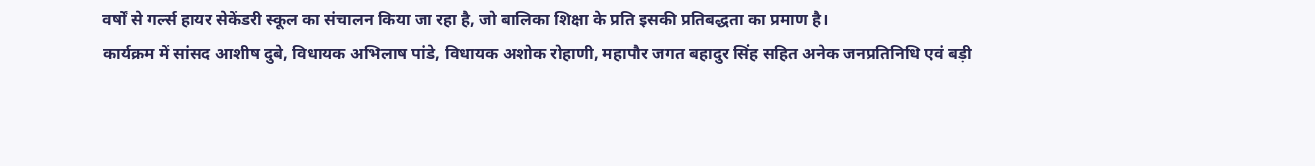वर्षों से गर्ल्स हायर सेकेंडरी स्कूल का संचालन किया जा रहा है, जो बालिका शिक्षा के प्रति इसकी प्रतिबद्धता का प्रमाण है।
कार्यक्रम में सांसद आशीष दुबे, विधायक अभिलाष पांडे, विधायक अशोक रोहाणी, महापौर जगत बहादुर सिंह सहित अनेक जनप्रतिनिधि एवं बड़ी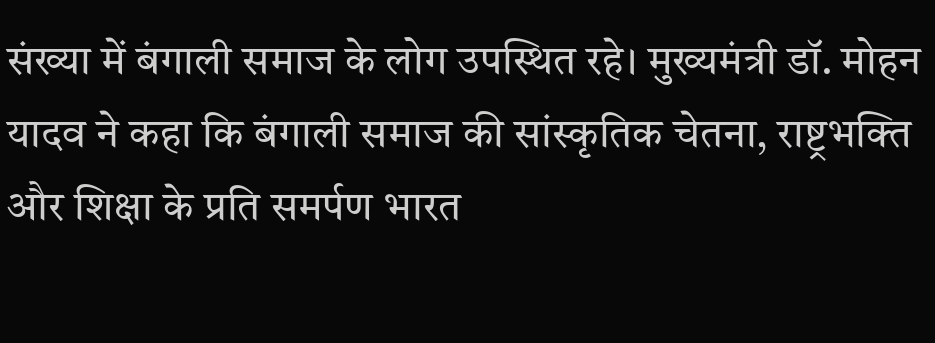संख्या में बंगाली समाज के लोग उपस्थित रहे। मुख्यमंत्री डॉ. मोहन यादव ने कहा कि बंगाली समाज की सांस्कृतिक चेतना, राष्ट्रभक्ति और शिक्षा के प्रति समर्पण भारत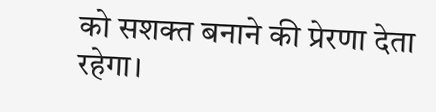को सशक्त बनाने की प्रेरणा देता रहेगा।